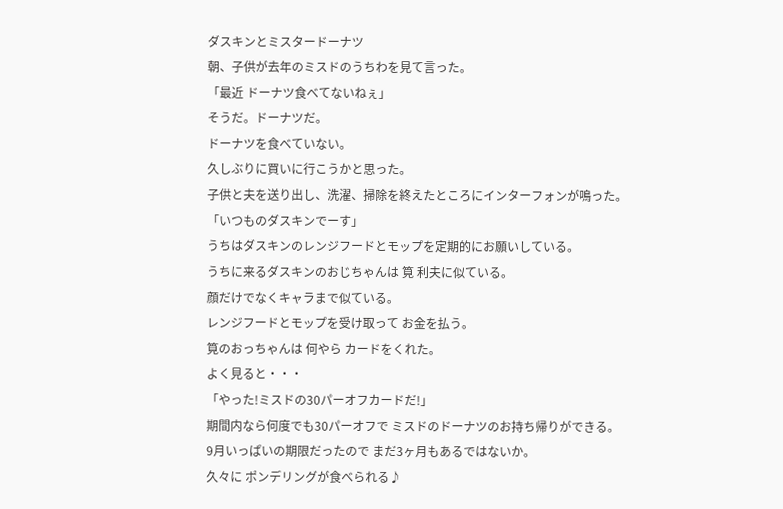ダスキンとミスタードーナツ
朝、子供が去年のミスドのうちわを見て言った。
「最近 ドーナツ食べてないねぇ」
そうだ。ドーナツだ。
ドーナツを食べていない。
久しぶりに買いに行こうかと思った。
子供と夫を送り出し、洗濯、掃除を終えたところにインターフォンが鳴った。
「いつものダスキンでーす」
うちはダスキンのレンジフードとモップを定期的にお願いしている。
うちに来るダスキンのおじちゃんは 筧 利夫に似ている。
顔だけでなくキャラまで似ている。
レンジフードとモップを受け取って お金を払う。
筧のおっちゃんは 何やら カードをくれた。
よく見ると・・・
「やった!ミスドの30パーオフカードだ!」
期間内なら何度でも30パーオフで ミスドのドーナツのお持ち帰りができる。
9月いっぱいの期限だったので まだ3ヶ月もあるではないか。
久々に ポンデリングが食べられる♪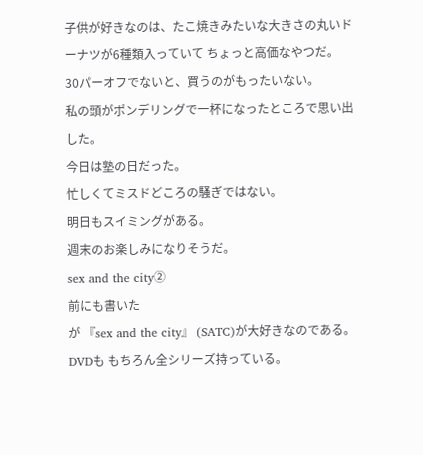子供が好きなのは、たこ焼きみたいな大きさの丸いドーナツが6種類入っていて ちょっと高価なやつだ。
30パーオフでないと、買うのがもったいない。
私の頭がポンデリングで一杯になったところで思い出した。
今日は塾の日だった。
忙しくてミスドどころの騒ぎではない。
明日もスイミングがある。
週末のお楽しみになりそうだ。
sex and the city②
前にも書いた
が 『sex and the city』 (SATC)が大好きなのである。
DVDも もちろん全シリーズ持っている。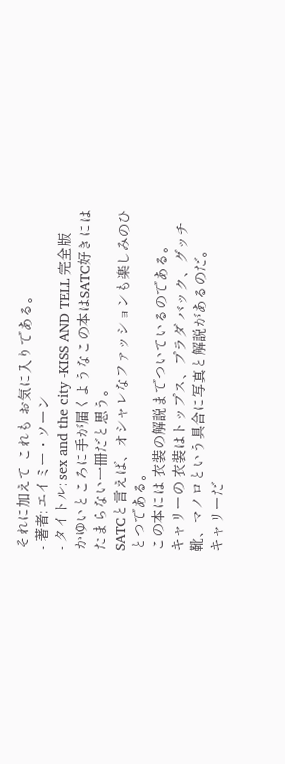それに加えて これも お気に入りである。
- 著者: エイミー・ソーン
- タイトル: sex and the city -KISS AND TELL 完全版
かゆいところに手が届くようなこの本はSATC好きには たまらない一冊だと思う。
SATCと言えば、オシャレなファッションも楽しみのひとつである。
この本には 衣装の解説までついているのである。
キャリーの 衣装はトップス、プラダ バック、グッチ 靴、マノロという具合に写真と解説があるのだ。
キャリーだ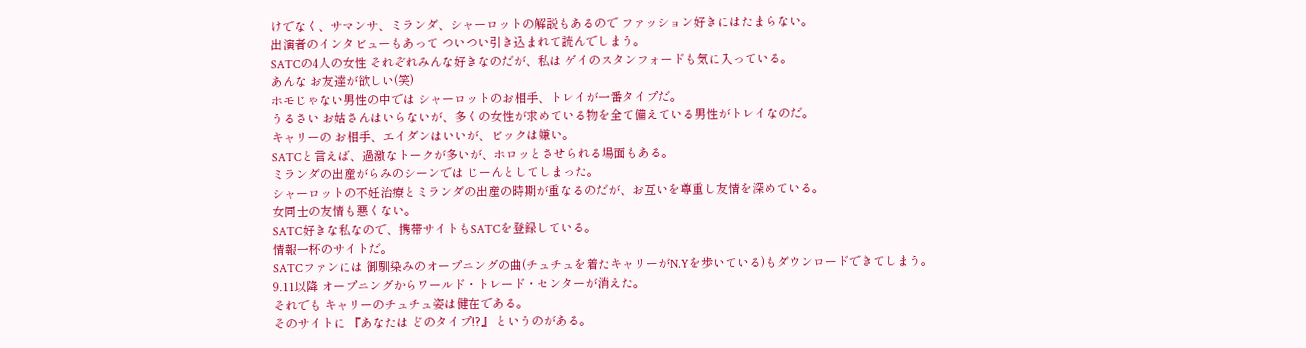けでなく、サマンサ、ミランダ、シャーロットの解説もあるので ファッション好きにはたまらない。
出演者のインタビューもあって ついつい引き込まれて読んでしまう。
SATCの4人の女性 それぞれみんな好きなのだが、私は ゲイのスタンフォードも気に入っている。
あんな お友達が欲しい(笑)
ホモじゃない男性の中では シャーロットのお相手、トレイが一番タイプだ。
うるさい お姑さんはいらないが、多くの女性が求めている物を全て備えている男性がトレイなのだ。
キャリーの お相手、エイダンはいいが、ビックは嫌い。
SATCと言えば、過激なトークが多いが、ホロッとさせられる場面もある。
ミランダの出産がらみのシーンでは じーんとしてしまった。
シャーロットの不妊治療とミランダの出産の時期が重なるのだが、お互いを尊重し友情を深めている。
女同士の友情も悪くない。
SATC好きな私なので、携帯サイトもSATCを登録している。
情報一杯のサイトだ。
SATCファンには 御馴染みのオープニングの曲(チュチュを着たキャリーがN.Yを歩いている)もダウンロードできてしまう。
9.11以降 オープニングからワールド・トレード・センターが消えた。
それでも キャリーのチュチュ姿は健在である。
そのサイトに 『あなたは どのタイプ!?』 というのがある。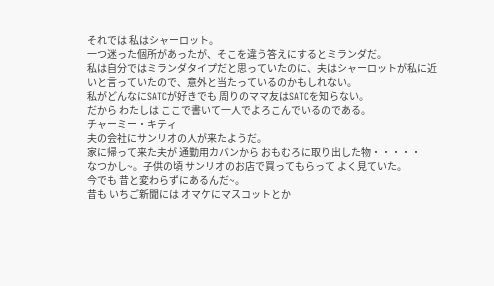それでは 私はシャーロット。
一つ迷った個所があったが、そこを違う答えにするとミランダだ。
私は自分ではミランダタイプだと思っていたのに、夫はシャーロットが私に近いと言っていたので、意外と当たっているのかもしれない。
私がどんなにSATCが好きでも 周りのママ友はSATCを知らない。
だから わたしは ここで書いて一人でよろこんでいるのである。
チャーミー・キティ
夫の会社にサンリオの人が来たようだ。
家に帰って来た夫が 通勤用カバンから おもむろに取り出した物・・・・・
なつかし~。子供の頃 サンリオのお店で買ってもらって よく見ていた。
今でも 昔と変わらずにあるんだ~。
昔も いちご新聞には オマケにマスコットとか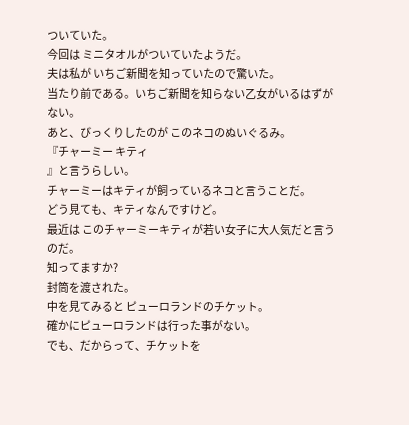ついていた。
今回は ミニタオルがついていたようだ。
夫は私が いちご新聞を知っていたので驚いた。
当たり前である。いちご新聞を知らない乙女がいるはずがない。
あと、びっくりしたのが このネコのぬいぐるみ。
『チャーミー キティ
』と言うらしい。
チャーミーはキティが飼っているネコと言うことだ。
どう見ても、キティなんですけど。
最近は このチャーミーキティが若い女子に大人気だと言うのだ。
知ってますか?
封筒を渡された。
中を見てみると ピューロランドのチケット。
確かにピューロランドは行った事がない。
でも、だからって、チケットを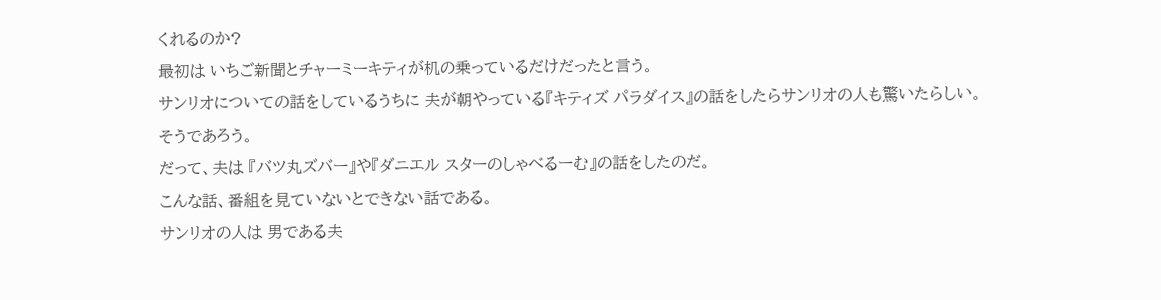くれるのか?
最初は いちご新聞とチャーミーキティが机の乗っているだけだったと言う。
サンリオについての話をしているうちに 夫が朝やっている『キティズ パラダイス』の話をしたらサンリオの人も驚いたらしい。
そうであろう。
だって、夫は 『バツ丸ズバー』や『ダニエル スターのしゃべるーむ』の話をしたのだ。
こんな話、番組を見ていないとできない話である。
サンリオの人は 男である夫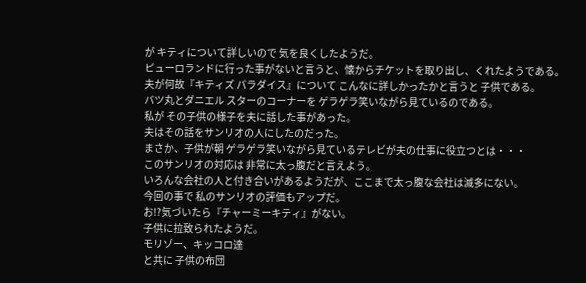が キティについて詳しいので 気を良くしたようだ。
ピューロランドに行った事がないと言うと、懐からチケットを取り出し、くれたようである。
夫が何故『キティズ パラダイス』について こんなに詳しかったかと言うと 子供である。
バツ丸とダニエル スターのコーナーを ゲラゲラ笑いながら見ているのである。
私が その子供の様子を夫に話した事があった。
夫はその話をサンリオの人にしたのだった。
まさか、子供が朝 ゲラゲラ笑いながら見ているテレビが夫の仕事に役立つとは・・・
このサンリオの対応は 非常に太っ腹だと言えよう。
いろんな会社の人と付き合いがあるようだが、ここまで太っ腹な会社は滅多にない。
今回の事で 私のサンリオの評価もアップだ。
お!?気づいたら『チャーミーキティ』がない。
子供に拉致られたようだ。
モリゾー、キッコロ達
と共に 子供の布団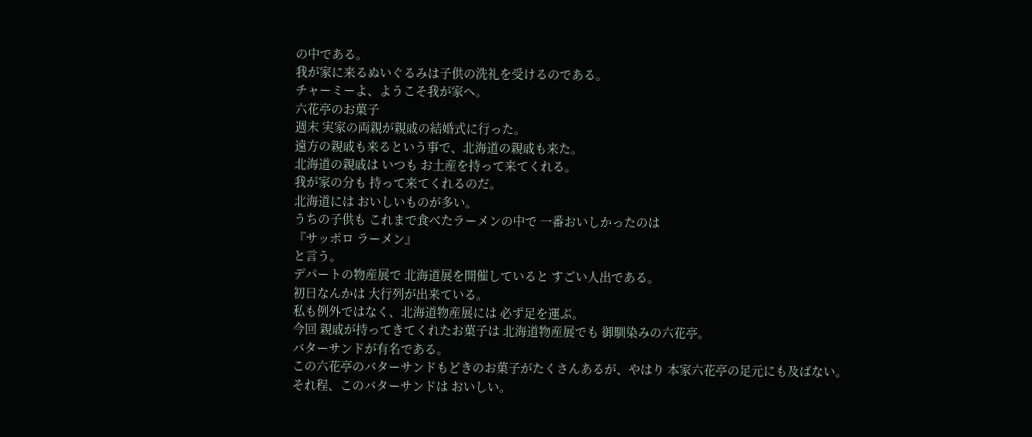の中である。
我が家に来るぬいぐるみは子供の洗礼を受けるのである。
チャーミーよ、ようこそ我が家へ。
六花亭のお菓子
週末 実家の両親が親戚の結婚式に行った。
遠方の親戚も来るという事で、北海道の親戚も来た。
北海道の親戚は いつも お土産を持って来てくれる。
我が家の分も 持って来てくれるのだ。
北海道には おいしいものが多い。
うちの子供も これまで食べたラーメンの中で 一番おいしかったのは
『サッポロ ラーメン』
と言う。
デパートの物産展で 北海道展を開催していると すごい人出である。
初日なんかは 大行列が出来ている。
私も例外ではなく、北海道物産展には 必ず足を運ぶ。
今回 親戚が持ってきてくれたお菓子は 北海道物産展でも 御馴染みの六花亭。
バターサンドが有名である。
この六花亭のバターサンドもどきのお菓子がたくさんあるが、やはり 本家六花亭の足元にも及ばない。
それ程、このバターサンドは おいしい。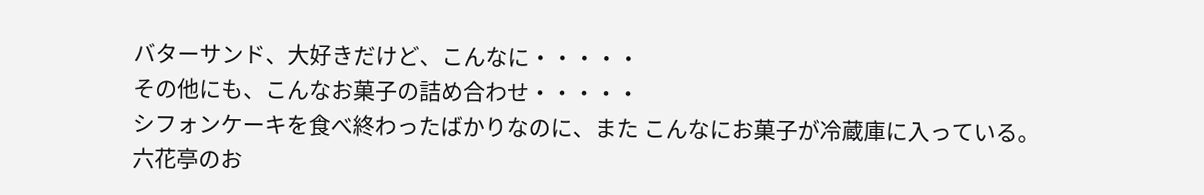バターサンド、大好きだけど、こんなに・・・・・
その他にも、こんなお菓子の詰め合わせ・・・・・
シフォンケーキを食べ終わったばかりなのに、また こんなにお菓子が冷蔵庫に入っている。
六花亭のお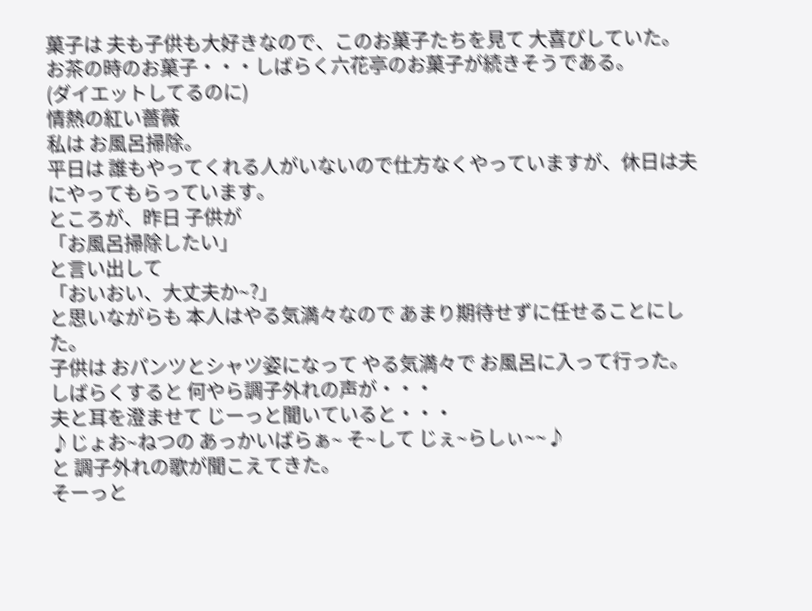菓子は 夫も子供も大好きなので、このお菓子たちを見て 大喜びしていた。
お茶の時のお菓子・・・しばらく六花亭のお菓子が続きそうである。
(ダイエットしてるのに)
情熱の紅い薔薇
私は お風呂掃除。
平日は 誰もやってくれる人がいないので仕方なくやっていますが、休日は夫にやってもらっています。
ところが、昨日 子供が
「お風呂掃除したい」
と言い出して
「おいおい、大丈夫か~?」
と思いながらも 本人はやる気満々なので あまり期待せずに任せることにした。
子供は おパンツとシャツ姿になって やる気満々で お風呂に入って行った。
しばらくすると 何やら調子外れの声が・・・
夫と耳を澄ませて じーっと聞いていると・・・
♪じょお~ねつの あっかいばらぁ~ そ~して じぇ~らしぃ~~♪
と 調子外れの歌が聞こえてきた。
そーっと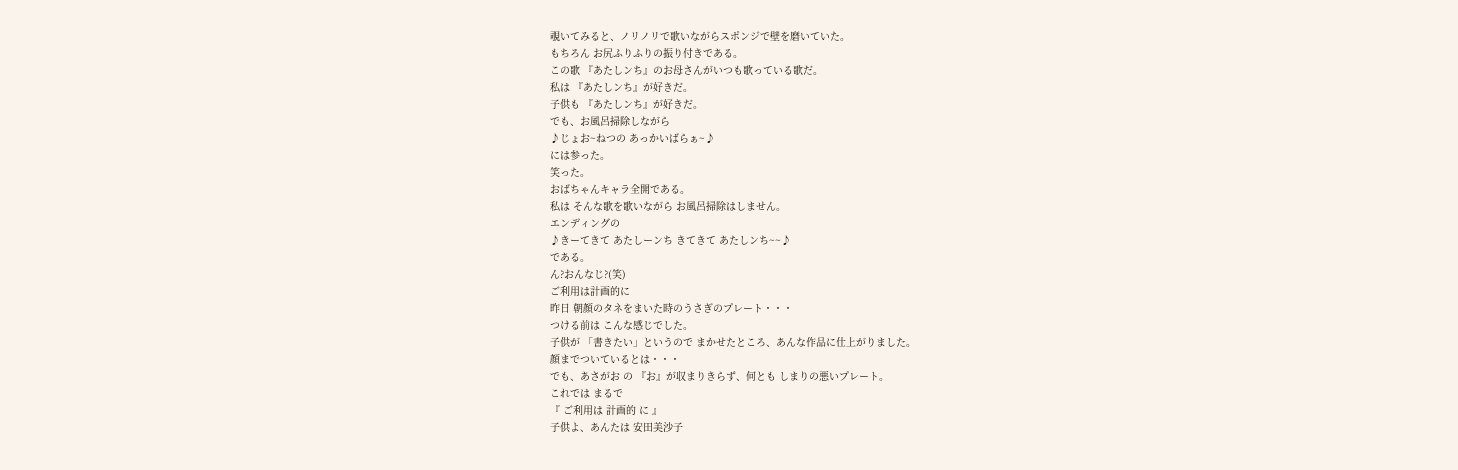覗いてみると、ノリノリで歌いながらスポンジで壁を磨いていた。
もちろん お尻ふりふりの振り付きである。
この歌 『あたしンち』のお母さんがいつも歌っている歌だ。
私は 『あたしンち』が好きだ。
子供も 『あたしンち』が好きだ。
でも、お風呂掃除しながら
♪じょお~ねつの あっかいばらぁ~♪
には参った。
笑った。
おばちゃんキャラ全開である。
私は そんな歌を歌いながら お風呂掃除はしません。
エンディングの
♪きーてきて あたしーンち きてきて あたしンち~~♪
である。
ん?おんなじ?(笑)
ご利用は計画的に
昨日 朝顔のタネをまいた時のうさぎのプレート・・・
つける前は こんな感じでした。
子供が 「書きたい」というので まかせたところ、あんな作品に仕上がりました。
顔までついているとは・・・
でも、あさがお の 『お』が収まりきらず、何とも しまりの悪いプレート。
これでは まるで
『 ご利用は 計画的 に 』
子供よ、あんたは 安田美沙子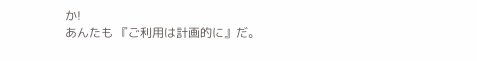か!
あんたも 『ご利用は計画的に』だ。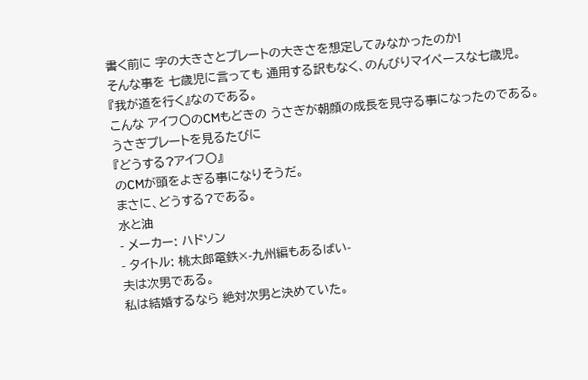書く前に 字の大きさとプレートの大きさを想定してみなかったのか!
そんな事を 七歳児に言っても 通用する訳もなく、のんびりマイペースな七歳児。
『我が道を行く』なのである。
こんな アイフ〇のCMもどきの うさぎが朝顔の成長を見守る事になったのである。
うさぎプレートを見るたびに
『どうする?アイフ〇』
のCMが頭をよぎる事になりそうだ。
まさに、どうする?である。
水と油
- メーカー: ハドソン
- タイトル: 桃太郎電鉄×-九州編もあるばい-
夫は次男である。
私は結婚するなら 絶対次男と決めていた。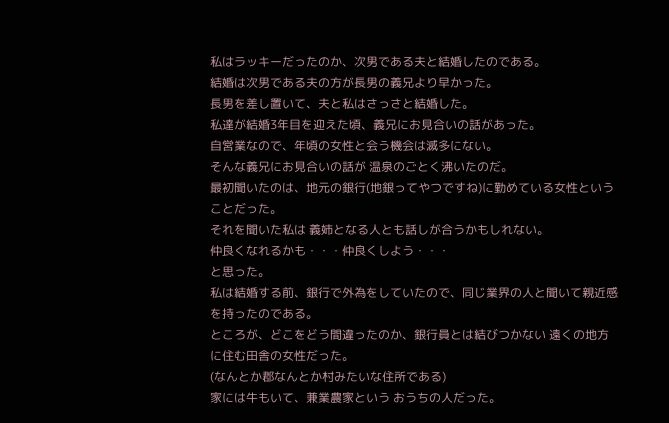私はラッキーだったのか、次男である夫と結婚したのである。
結婚は次男である夫の方が長男の義兄より早かった。
長男を差し置いて、夫と私はさっさと結婚した。
私達が結婚3年目を迎えた頃、義兄にお見合いの話があった。
自営業なので、年頃の女性と会う機会は滅多にない。
そんな義兄にお見合いの話が 温泉のごとく沸いたのだ。
最初聞いたのは、地元の銀行(地銀ってやつですね)に勤めている女性ということだった。
それを聞いた私は 義姉となる人とも話しが合うかもしれない。
仲良くなれるかも・・・仲良くしよう・・・
と思った。
私は結婚する前、銀行で外為をしていたので、同じ業界の人と聞いて親近感を持ったのである。
ところが、どこをどう間違ったのか、銀行員とは結びつかない 遠くの地方に住む田舎の女性だった。
(なんとか郡なんとか村みたいな住所である)
家には牛もいて、兼業農家という おうちの人だった。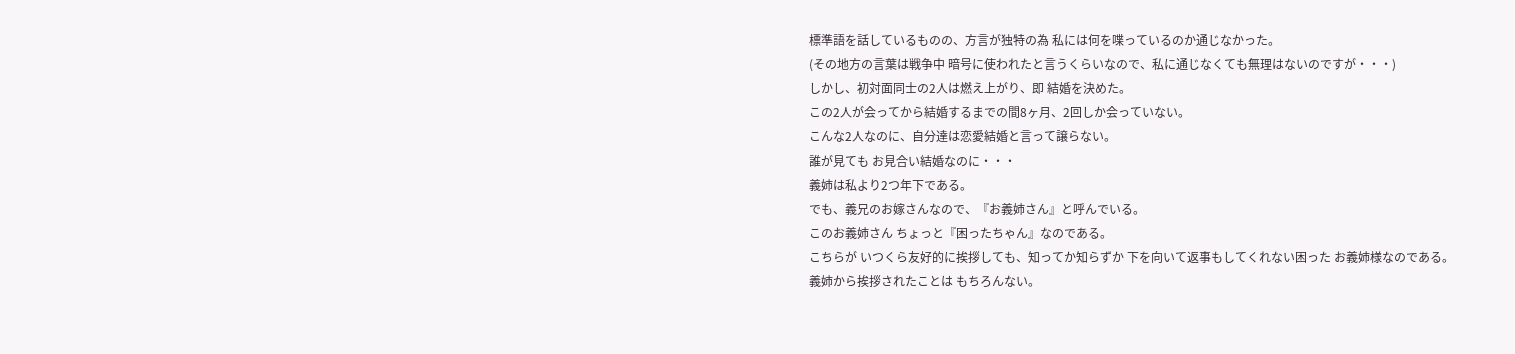標準語を話しているものの、方言が独特の為 私には何を喋っているのか通じなかった。
(その地方の言葉は戦争中 暗号に使われたと言うくらいなので、私に通じなくても無理はないのですが・・・)
しかし、初対面同士の2人は燃え上がり、即 結婚を決めた。
この2人が会ってから結婚するまでの間8ヶ月、2回しか会っていない。
こんな2人なのに、自分達は恋愛結婚と言って譲らない。
誰が見ても お見合い結婚なのに・・・
義姉は私より2つ年下である。
でも、義兄のお嫁さんなので、『お義姉さん』と呼んでいる。
このお義姉さん ちょっと『困ったちゃん』なのである。
こちらが いつくら友好的に挨拶しても、知ってか知らずか 下を向いて返事もしてくれない困った お義姉様なのである。
義姉から挨拶されたことは もちろんない。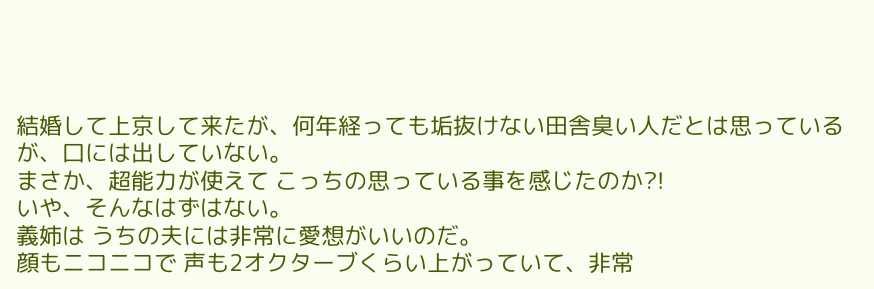結婚して上京して来たが、何年経っても垢抜けない田舎臭い人だとは思っているが、口には出していない。
まさか、超能力が使えて こっちの思っている事を感じたのか?!
いや、そんなはずはない。
義姉は うちの夫には非常に愛想がいいのだ。
顔もニコニコで 声も2オクターブくらい上がっていて、非常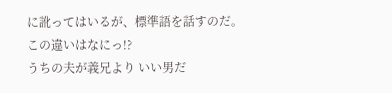に訛ってはいるが、標準語を話すのだ。
この違いはなにっ!?
うちの夫が義兄より いい男だ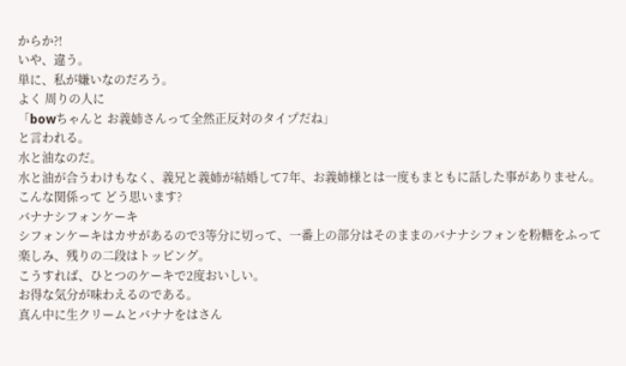からか?!
いや、違う。
単に、私が嫌いなのだろう。
よく 周りの人に
「bowちゃんと お義姉さんって全然正反対のタイプだね」
と言われる。
水と油なのだ。
水と油が合うわけもなく、義兄と義姉が結婚して7年、お義姉様とは一度もまともに話した事がありません。
こんな関係って どう思います?
バナナシフォンケーキ
シフォンケーキはカサがあるので3等分に切って、一番上の部分はそのままのバナナシフォンを粉糖をふって楽しみ、残りの二段はトッピング。
こうすれば、ひとつのケーキで2度おいしい。
お得な気分が味わえるのである。
真ん中に生クリームとバナナをはさん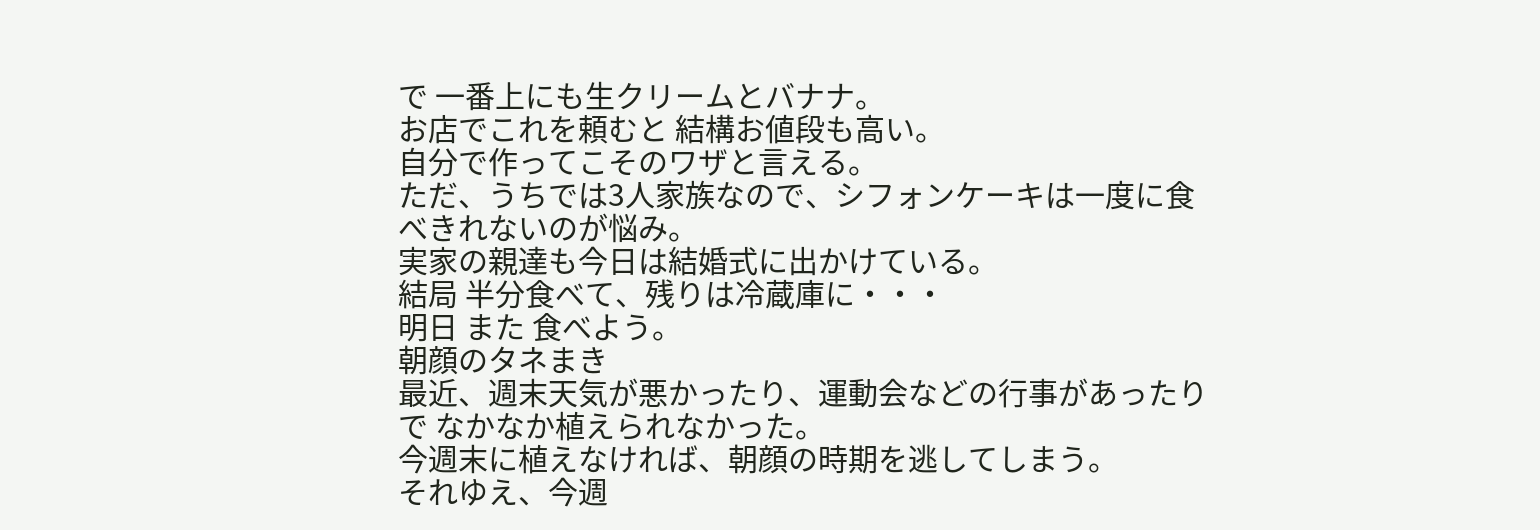で 一番上にも生クリームとバナナ。
お店でこれを頼むと 結構お値段も高い。
自分で作ってこそのワザと言える。
ただ、うちでは3人家族なので、シフォンケーキは一度に食べきれないのが悩み。
実家の親達も今日は結婚式に出かけている。
結局 半分食べて、残りは冷蔵庫に・・・
明日 また 食べよう。
朝顔のタネまき
最近、週末天気が悪かったり、運動会などの行事があったりで なかなか植えられなかった。
今週末に植えなければ、朝顔の時期を逃してしまう。
それゆえ、今週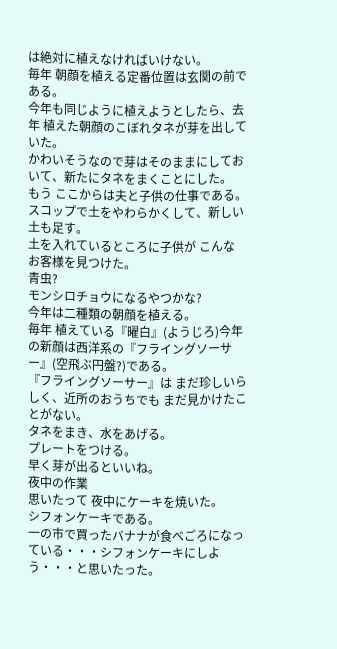は絶対に植えなければいけない。
毎年 朝顔を植える定番位置は玄関の前である。
今年も同じように植えようとしたら、去年 植えた朝顔のこぼれタネが芽を出していた。
かわいそうなので芽はそのままにしておいて、新たにタネをまくことにした。
もう ここからは夫と子供の仕事である。
スコップで土をやわらかくして、新しい土も足す。
土を入れているところに子供が こんな お客様を見つけた。
青虫?
モンシロチョウになるやつかな?
今年は二種類の朝顔を植える。
毎年 植えている『曜白』(ようじろ)今年の新顔は西洋系の『フライングソーサー』(空飛ぶ円盤?)である。
『フライングソーサー』は まだ珍しいらしく、近所のおうちでも まだ見かけたことがない。
タネをまき、水をあげる。
プレートをつける。
早く芽が出るといいね。
夜中の作業
思いたって 夜中にケーキを焼いた。
シフォンケーキである。
一の市で買ったバナナが食べごろになっている・・・シフォンケーキにしよう・・・と思いたった。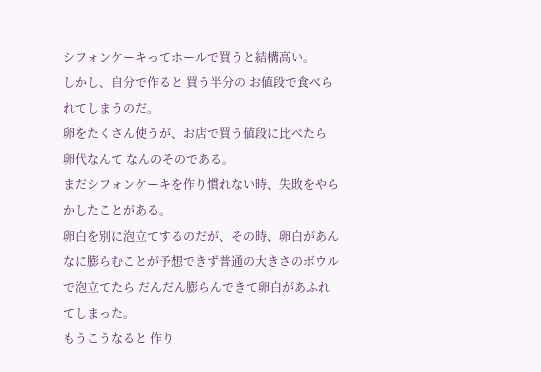シフォンケーキってホールで買うと結構高い。
しかし、自分で作ると 買う半分の お値段で食べられてしまうのだ。
卵をたくさん使うが、お店で買う値段に比べたら 卵代なんて なんのそのである。
まだシフォンケーキを作り慣れない時、失敗をやらかしたことがある。
卵白を別に泡立てするのだが、その時、卵白があんなに膨らむことが予想できず普通の大きさのボウルで泡立てたら だんだん膨らんできて卵白があふれてしまった。
もうこうなると 作り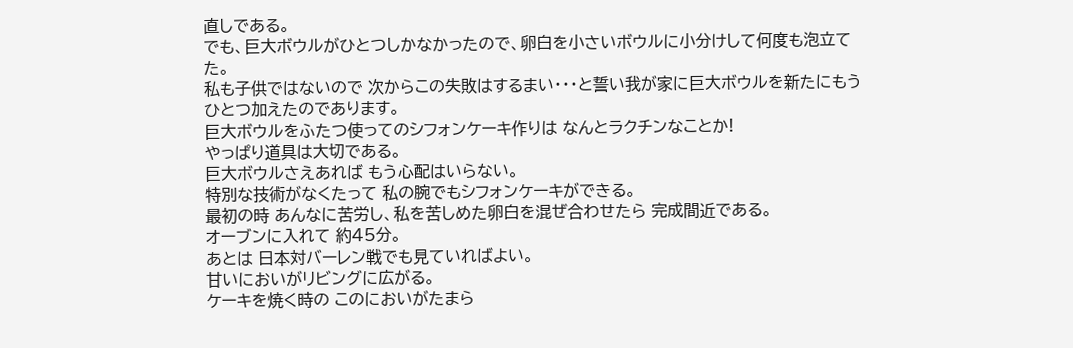直しである。
でも、巨大ボウルがひとつしかなかったので、卵白を小さいボウルに小分けして何度も泡立てた。
私も子供ではないので 次からこの失敗はするまい・・・と誓い我が家に巨大ボウルを新たにもうひとつ加えたのであります。
巨大ボウルをふたつ使ってのシフォンケーキ作りは なんとラクチンなことか!
やっぱり道具は大切である。
巨大ボウルさえあれば もう心配はいらない。
特別な技術がなくたって 私の腕でもシフォンケーキができる。
最初の時 あんなに苦労し、私を苦しめた卵白を混ぜ合わせたら 完成間近である。
オーブンに入れて 約45分。
あとは 日本対バーレン戦でも見ていればよい。
甘いにおいがリビングに広がる。
ケーキを焼く時の このにおいがたまら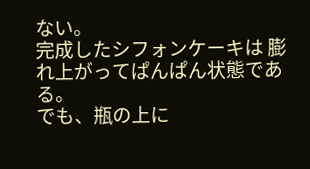ない。
完成したシフォンケーキは 膨れ上がってぱんぱん状態である。
でも、瓶の上に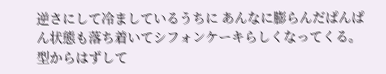逆さにして冷ましているうちに あんなに膨らんだぱんぱん状態も落ち着いてシフォンケーキらしくなってくる。
型からはずして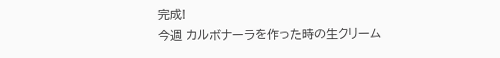完成!
今週 カルボナーラを作った時の生クリーム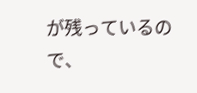が残っているので、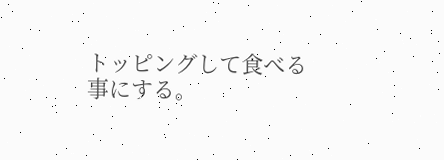トッピングして食べる事にする。